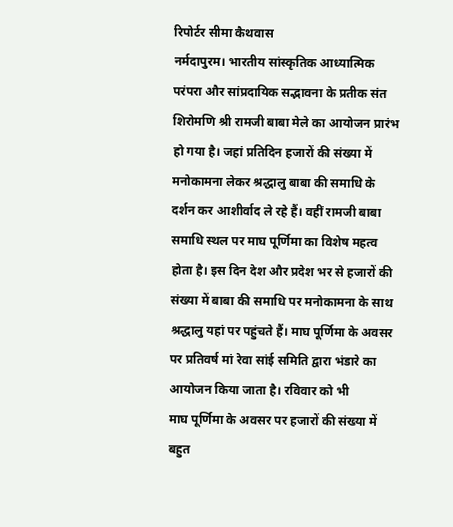रिपोर्टर सीमा कैथवास
नर्मदापुरम। भारतीय सांस्कृतिक आध्यात्मिक परंपरा और सांप्रदायिक सद्भावना के प्रतीक संत शिरोमणि श्री रामजी बाबा मेले का आयोजन प्रारंभ हो गया है। जहां प्रतिदिन हजारों की संख्या में मनोकामना लेकर श्रद्धालु बाबा की समाधि के दर्शन कर आशीर्वाद ले रहे हैं। वहीं रामजी बाबा समाधि स्थल पर माघ पूर्णिमा का विशेष महत्व होता है। इस दिन देश और प्रदेश भर से हजारों की संख्या में बाबा की समाधि पर मनोकामना के साथ श्रद्धालु यहां पर पहुंचते हैं। माघ पूर्णिमा के अवसर पर प्रतिवर्ष मां रेवा सांई समिति द्वारा भंडारे का आयोजन किया जाता है। रविवार को भी
माघ पूर्णिमा के अवसर पर हजारों की संख्या में बहुत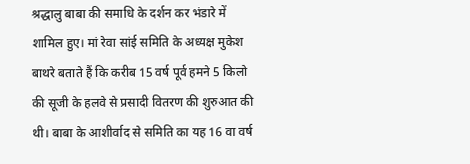श्रद्धालु बाबा की समाधि के दर्शन कर भंडारे में शामिल हुए। मां रेवा सांई समिति के अध्यक्ष मुकेश बाथरे बताते हैं कि करीब 15 वर्ष पूर्व हमने 5 किलो की सूजी के हलवे से प्रसादी वितरण की शुरुआत की थी। बाबा के आशीर्वाद से समिति का यह 16 वा वर्ष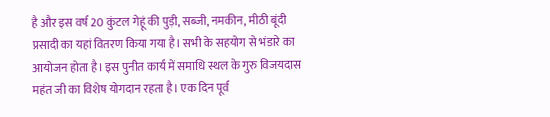है और इस वर्ष 20 कुंटल गेहूं की पुड़ी, सब्जी, नमकीन, मीठी बूंदी प्रसादी का यहां वितरण किया गया है। सभी के सहयोग से भंडारे का आयोजन होता है। इस पुनीत कार्य में समाधि स्थल के गुरु विजयदास महंत जी का विशेष योगदान रहता है। एक दिन पूर्व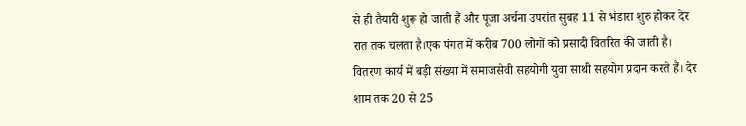से ही तैयारी शुरू हो जाती हैं और पूजा अर्चना उपरांत सुबह 11 से भंडारा शुरु होकर देर रात तक चलता है।एक पंगत में करीब 700 लोगों को प्रसादी वितरित की जाती है। वितरण कार्य में बड़ी संख्या में समाजसेवी सहयोगी युवा साथी सहयोग प्रदान करते हैं। देर शाम तक 20 से 25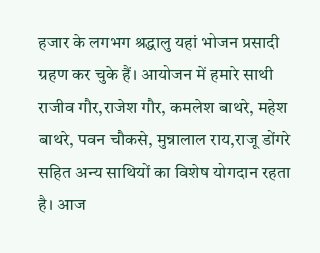हजार के लगभग श्रद्धालु यहां भोजन प्रसादी ग्रहण कर चुके हैं। आयोजन में हमारे साथी राजीव गौर,राजेश गौर, कमलेश बाथरे, महेश बाथरे, पवन चौकसे, मुन्नालाल राय,राजू डोंगरे सहित अन्य साथियों का विशेष योगदान रहता है। आज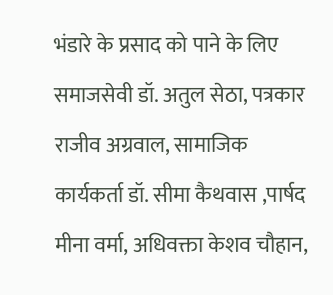भंडारे के प्रसाद को पाने के लिए समाजसेवी डॉ. अतुल सेठा, पत्रकार राजीव अग्रवाल, सामाजिक कार्यकर्ता डॉ. सीमा कैथवास ,पार्षद मीना वर्मा, अधिवक्ता केशव चौहान,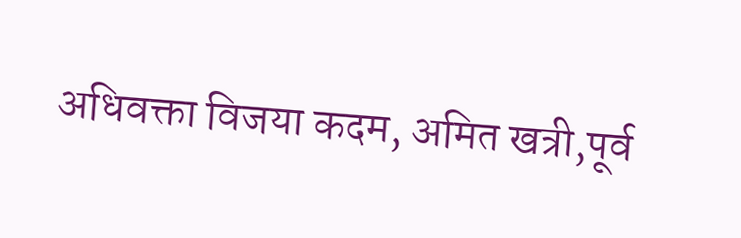अधिवक्ता विजया कदम, अमित खत्री,पूर्व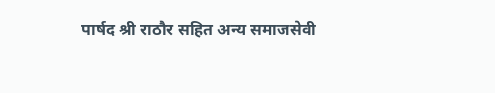पार्षद श्री राठौर सहित अन्य समाजसेवी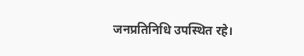जनप्रतिनिधि उपस्थित रहे।